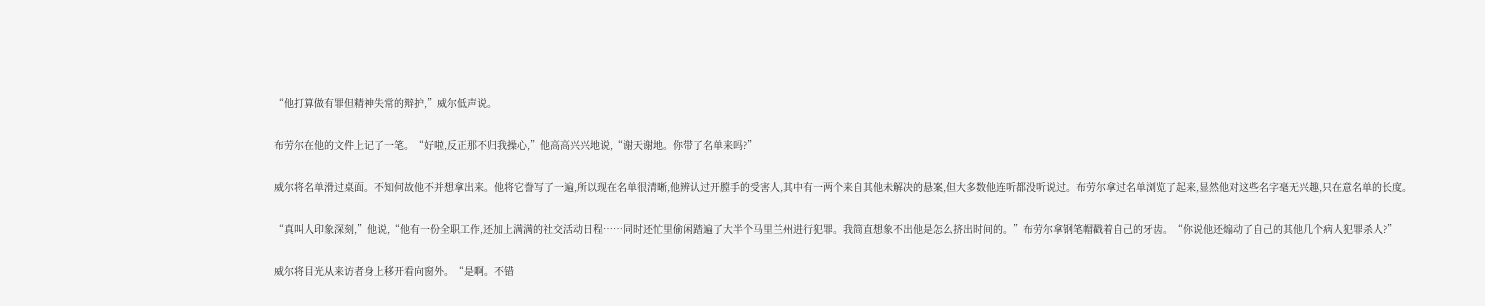“他打算做有罪但精神失常的辩护,”威尔低声说。

布劳尔在他的文件上记了一笔。“好啦,反正那不归我操心,”他高高兴兴地说,“谢天谢地。你带了名单来吗?”

威尔将名单滑过桌面。不知何故他不并想拿出来。他将它誊写了一遍,所以现在名单很清晰,他辨认过开膛手的受害人,其中有一两个来自其他未解决的悬案,但大多数他连听都没听说过。布劳尔拿过名单浏览了起来,显然他对这些名字毫无兴趣,只在意名单的长度。

“真叫人印象深刻,”他说,“他有一份全职工作,还加上满满的社交活动日程……同时还忙里偷闲踏遍了大半个马里兰州进行犯罪。我简直想象不出他是怎么挤出时间的。”布劳尔拿钢笔帽戳着自己的牙齿。“你说他还煽动了自己的其他几个病人犯罪杀人?”

威尔将目光从来访者身上移开看向窗外。“是啊。不错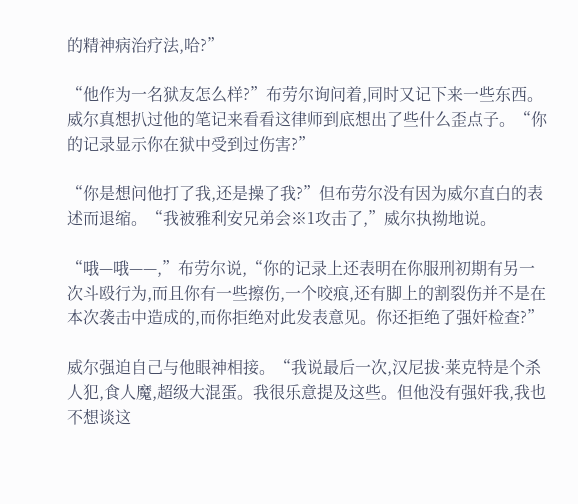的精神病治疗法,哈?”

“他作为一名狱友怎么样?”布劳尔询问着,同时又记下来一些东西。威尔真想扒过他的笔记来看看这律师到底想出了些什么歪点子。“你的记录显示你在狱中受到过伤害?”

“你是想问他打了我,还是操了我?”但布劳尔没有因为威尔直白的表述而退缩。“我被雅利安兄弟会※1攻击了,”威尔执拗地说。

“哦—哦——,”布劳尔说,“你的记录上还表明在你服刑初期有另一次斗殴行为,而且你有一些擦伤,一个咬痕,还有脚上的割裂伤并不是在本次袭击中造成的,而你拒绝对此发表意见。你还拒绝了强奸检查?”

威尔强迫自己与他眼神相接。“我说最后一次,汉尼拔·莱克特是个杀人犯,食人魔,超级大混蛋。我很乐意提及这些。但他没有强奸我,我也不想谈这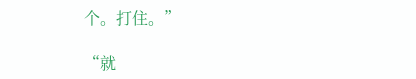个。打住。”

“就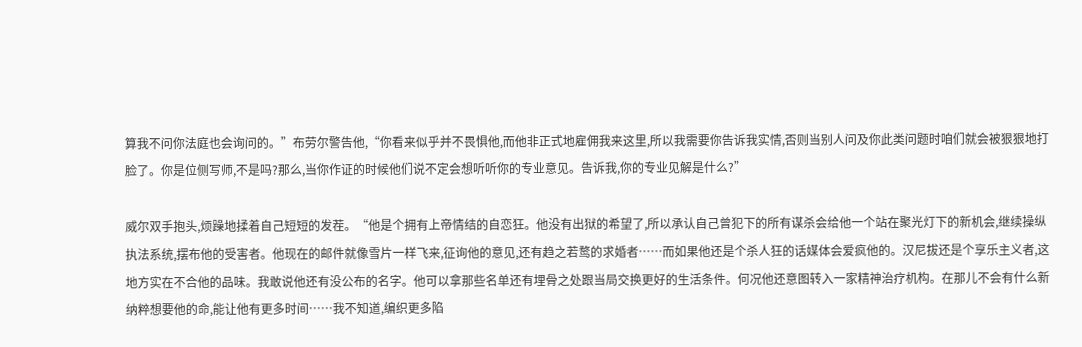算我不问你法庭也会询问的。”布劳尔警告他,“你看来似乎并不畏惧他,而他非正式地雇佣我来这里,所以我需要你告诉我实情,否则当别人问及你此类问题时咱们就会被狠狠地打脸了。你是位侧写师,不是吗?那么,当你作证的时候他们说不定会想听听你的专业意见。告诉我,你的专业见解是什么?”

威尔双手抱头,烦躁地揉着自己短短的发茬。“他是个拥有上帝情结的自恋狂。他没有出狱的希望了,所以承认自己曾犯下的所有谋杀会给他一个站在聚光灯下的新机会,继续操纵执法系统,摆布他的受害者。他现在的邮件就像雪片一样飞来,征询他的意见,还有趋之若鹜的求婚者……而如果他还是个杀人狂的话媒体会爱疯他的。汉尼拔还是个享乐主义者,这地方实在不合他的品味。我敢说他还有没公布的名字。他可以拿那些名单还有埋骨之处跟当局交换更好的生活条件。何况他还意图转入一家精神治疗机构。在那儿不会有什么新纳粹想要他的命,能让他有更多时间……我不知道,编织更多陷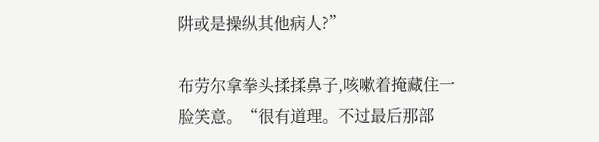阱或是操纵其他病人?”

布劳尔拿拳头揉揉鼻子,咳嗽着掩藏住一脸笑意。“很有道理。不过最后那部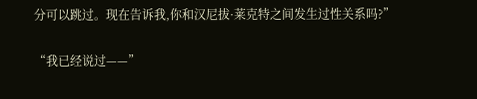分可以跳过。现在告诉我,你和汉尼拔·莱克特之间发生过性关系吗?”

“我已经说过——”